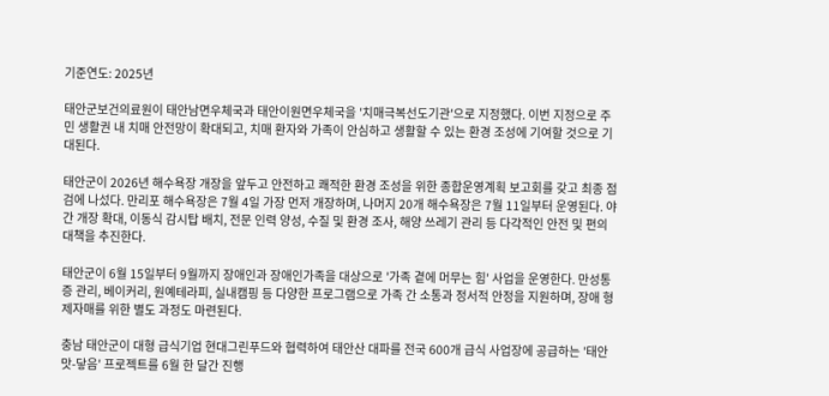기준연도: 2025년

태안군보건의료원이 태안남면우체국과 태안이원면우체국을 '치매극복선도기관'으로 지정했다. 이번 지정으로 주민 생활권 내 치매 안전망이 확대되고, 치매 환자와 가족이 안심하고 생활할 수 있는 환경 조성에 기여할 것으로 기대된다.

태안군이 2026년 해수욕장 개장을 앞두고 안전하고 쾌적한 환경 조성을 위한 종합운영계획 보고회를 갖고 최종 점검에 나섰다. 만리포 해수욕장은 7월 4일 가장 먼저 개장하며, 나머지 20개 해수욕장은 7월 11일부터 운영된다. 야간 개장 확대, 이동식 감시탑 배치, 전문 인력 양성, 수질 및 환경 조사, 해양 쓰레기 관리 등 다각적인 안전 및 편의 대책을 추진한다.

태안군이 6월 15일부터 9월까지 장애인과 장애인가족을 대상으로 '가족 곁에 머무는 힘' 사업을 운영한다. 만성통증 관리, 베이커리, 원예테라피, 실내캠핑 등 다양한 프로그램으로 가족 간 소통과 정서적 안정을 지원하며, 장애 형제자매를 위한 별도 과정도 마련된다.

충남 태안군이 대형 급식기업 현대그린푸드와 협력하여 태안산 대파를 전국 600개 급식 사업장에 공급하는 '태안 맛-닿음' 프로젝트를 6월 한 달간 진행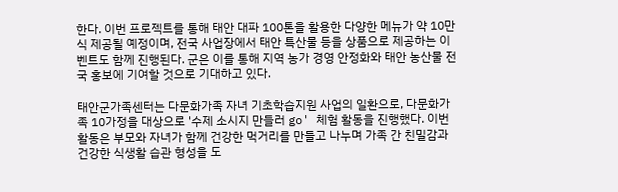한다. 이번 프로젝트를 통해 태안 대파 100톤을 활용한 다양한 메뉴가 약 10만 식 제공될 예정이며, 전국 사업장에서 태안 특산물 등을 상품으로 제공하는 이벤트도 함께 진행된다. 군은 이를 통해 지역 농가 경영 안정화와 태안 농산물 전국 홍보에 기여할 것으로 기대하고 있다.

태안군가족센터는 다문화가족 자녀 기초학습지원 사업의 일환으로, 다문화가족 10가정을 대상으로 '수제 소시지 만들러 go' 체험 활동을 진행했다. 이번 활동은 부모와 자녀가 함께 건강한 먹거리를 만들고 나누며 가족 간 친밀감과 건강한 식생활 습관 형성을 도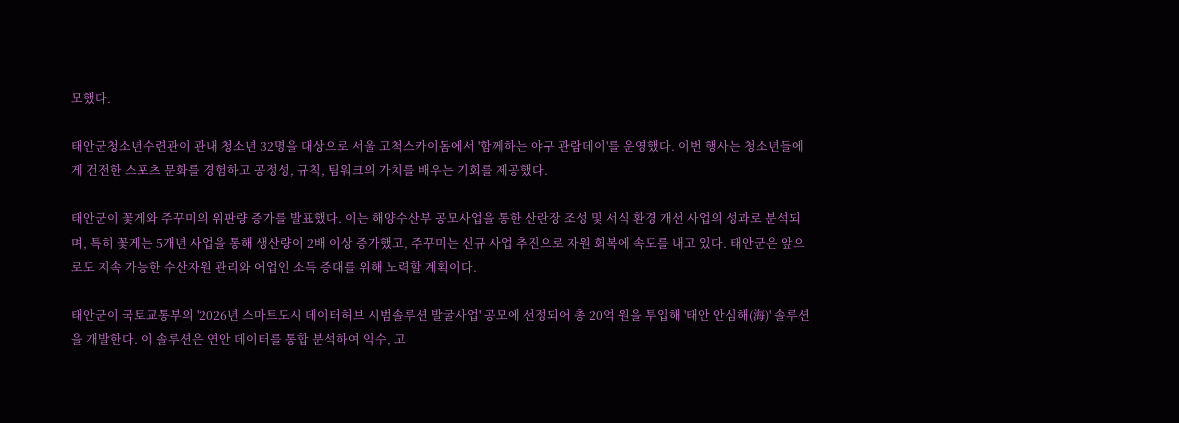모했다.

태안군청소년수련관이 관내 청소년 32명을 대상으로 서울 고척스카이돔에서 '함께하는 야구 관람데이'를 운영했다. 이번 행사는 청소년들에게 건전한 스포츠 문화를 경험하고 공정성, 규칙, 팀워크의 가치를 배우는 기회를 제공했다.

태안군이 꽃게와 주꾸미의 위판량 증가를 발표했다. 이는 해양수산부 공모사업을 통한 산란장 조성 및 서식 환경 개선 사업의 성과로 분석되며, 특히 꽃게는 5개년 사업을 통해 생산량이 2배 이상 증가했고, 주꾸미는 신규 사업 추진으로 자원 회복에 속도를 내고 있다. 태안군은 앞으로도 지속 가능한 수산자원 관리와 어업인 소득 증대를 위해 노력할 계획이다.

태안군이 국토교통부의 '2026년 스마트도시 데이터허브 시범솔루션 발굴사업' 공모에 선정되어 총 20억 원을 투입해 '태안 안심해(海)' 솔루션을 개발한다. 이 솔루션은 연안 데이터를 통합 분석하여 익수, 고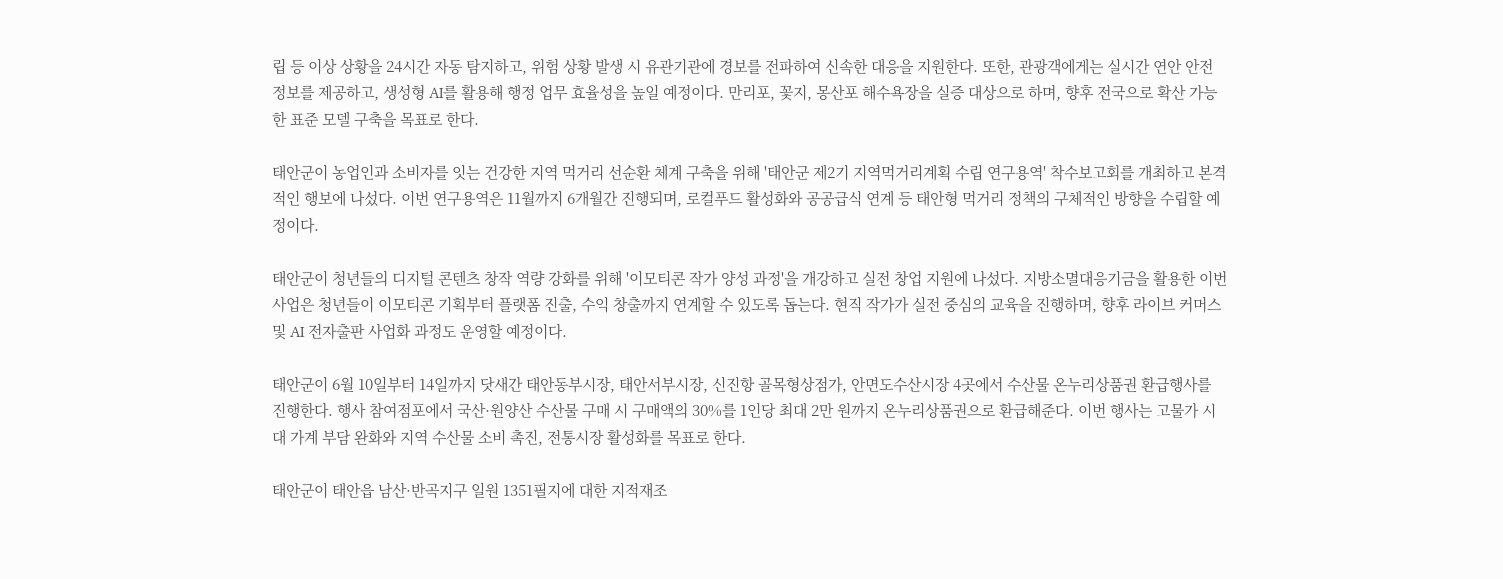립 등 이상 상황을 24시간 자동 탐지하고, 위험 상황 발생 시 유관기관에 경보를 전파하여 신속한 대응을 지원한다. 또한, 관광객에게는 실시간 연안 안전 정보를 제공하고, 생성형 AI를 활용해 행정 업무 효율성을 높일 예정이다. 만리포, 꽃지, 몽산포 해수욕장을 실증 대상으로 하며, 향후 전국으로 확산 가능한 표준 모델 구축을 목표로 한다.

태안군이 농업인과 소비자를 잇는 건강한 지역 먹거리 선순환 체계 구축을 위해 '태안군 제2기 지역먹거리계획 수립 연구용역' 착수보고회를 개최하고 본격적인 행보에 나섰다. 이번 연구용역은 11월까지 6개월간 진행되며, 로컬푸드 활성화와 공공급식 연계 등 태안형 먹거리 정책의 구체적인 방향을 수립할 예정이다.

태안군이 청년들의 디지털 콘텐츠 창작 역량 강화를 위해 '이모티콘 작가 양성 과정'을 개강하고 실전 창업 지원에 나섰다. 지방소멸대응기금을 활용한 이번 사업은 청년들이 이모티콘 기획부터 플랫폼 진출, 수익 창출까지 연계할 수 있도록 돕는다. 현직 작가가 실전 중심의 교육을 진행하며, 향후 라이브 커머스 및 AI 전자출판 사업화 과정도 운영할 예정이다.

태안군이 6월 10일부터 14일까지 닷새간 태안동부시장, 태안서부시장, 신진항 골목형상점가, 안면도수산시장 4곳에서 수산물 온누리상품권 환급행사를 진행한다. 행사 참여점포에서 국산·원양산 수산물 구매 시 구매액의 30%를 1인당 최대 2만 원까지 온누리상품권으로 환급해준다. 이번 행사는 고물가 시대 가계 부담 완화와 지역 수산물 소비 촉진, 전통시장 활성화를 목표로 한다.

태안군이 태안읍 남산·반곡지구 일원 1351필지에 대한 지적재조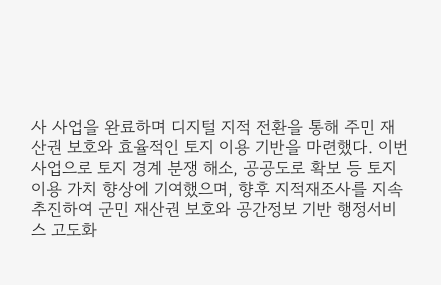사 사업을 완료하며 디지털 지적 전환을 통해 주민 재산권 보호와 효율적인 토지 이용 기반을 마련했다. 이번 사업으로 토지 경계 분쟁 해소, 공공도로 확보 등 토지 이용 가치 향상에 기여했으며, 향후 지적재조사를 지속 추진하여 군민 재산권 보호와 공간정보 기반 행정서비스 고도화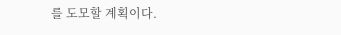를 도모할 계획이다.